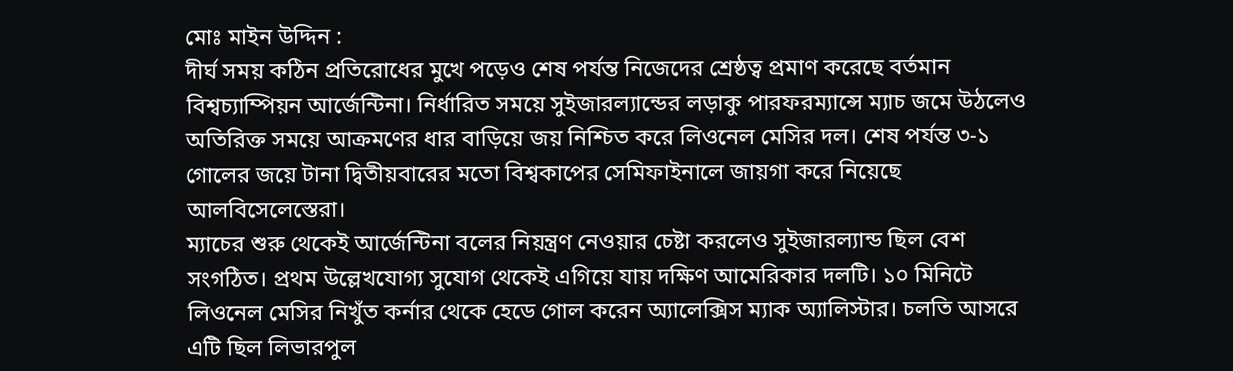মোঃ মাইন উদ্দিন :
দীর্ঘ সময় কঠিন প্রতিরোধের মুখে পড়েও শেষ পর্যন্ত নিজেদের শ্রেষ্ঠত্ব প্রমাণ করেছে বর্তমান বিশ্বচ্যাম্পিয়ন আর্জেন্টিনা। নির্ধারিত সময়ে সুইজারল্যান্ডের লড়াকু পারফরম্যান্সে ম্যাচ জমে উঠলেও অতিরিক্ত সময়ে আক্রমণের ধার বাড়িয়ে জয় নিশ্চিত করে লিওনেল মেসির দল। শেষ পর্যন্ত ৩-১ গোলের জয়ে টানা দ্বিতীয়বারের মতো বিশ্বকাপের সেমিফাইনালে জায়গা করে নিয়েছে আলবিসেলেস্তেরা।
ম্যাচের শুরু থেকেই আর্জেন্টিনা বলের নিয়ন্ত্রণ নেওয়ার চেষ্টা করলেও সুইজারল্যান্ড ছিল বেশ সংগঠিত। প্রথম উল্লেখযোগ্য সুযোগ থেকেই এগিয়ে যায় দক্ষিণ আমেরিকার দলটি। ১০ মিনিটে লিওনেল মেসির নিখুঁত কর্নার থেকে হেডে গোল করেন অ্যালেক্সিস ম্যাক অ্যালিস্টার। চলতি আসরে এটি ছিল লিভারপুল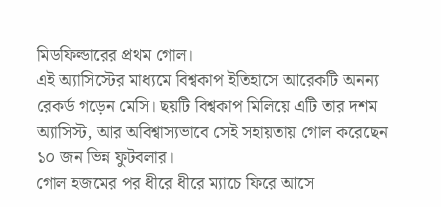মিডফিল্ডারের প্রথম গোল।
এই অ্যাসিস্টের মাধ্যমে বিশ্বকাপ ইতিহাসে আরেকটি অনন্য রেকর্ড গড়েন মেসি। ছয়টি বিশ্বকাপ মিলিয়ে এটি তার দশম অ্যাসিস্ট, আর অবিশ্বাস্যভাবে সেই সহায়তায় গোল করেছেন ১০ জন ভিন্ন ফুটবলার।
গোল হজমের পর ধীরে ধীরে ম্যাচে ফিরে আসে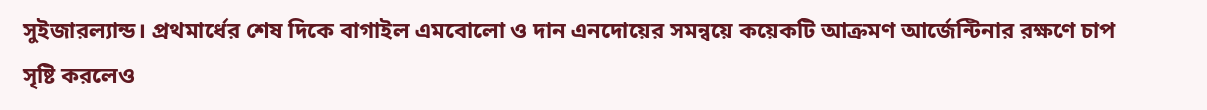সুইজারল্যান্ড। প্রথমার্ধের শেষ দিকে বাগাইল এমবোলো ও দান এনদোয়ের সমন্বয়ে কয়েকটি আক্রমণ আর্জেন্টিনার রক্ষণে চাপ সৃষ্টি করলেও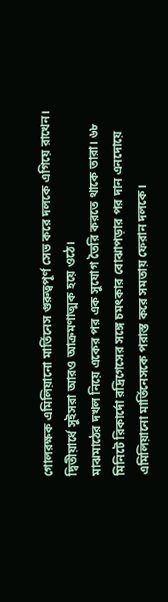গোলরক্ষক এমিলিয়ানো মার্তিনেস গুরুত্বপূর্ণ সেভ করে দলকে এগিয়ে রাখেন।
দ্বিতীয়ার্ধে সুইসরা আরও আক্রমণাত্মক হয়ে ওঠে।
মাঝমাঠের দখল নিয়ে একের পর এক সুযোগ তৈরি করতে থাকে তারা। ৬৮ মিনিটে রিকার্দো রদ্রিগেসের সঙ্গে চমৎকার বোঝাপড়ার পর দান এনদোয়ে এমিলিয়ানো মার্তিনেসকে পরাস্ত করে সমতায় ফেরান দলকে।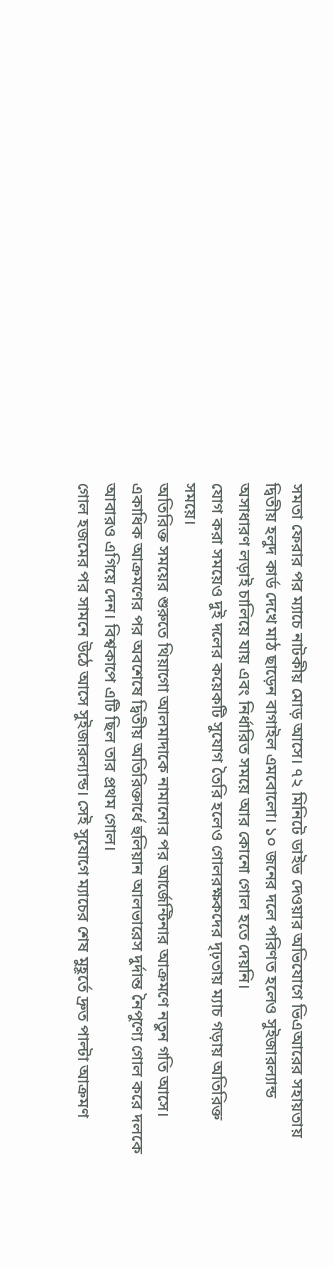সমতা ফেরার পর ম্যাচে নাটকীয় মোড় আসে। ৭২ মিনিটে ডাইভ দেওয়ার অভিযোগে ভিএআরের সহায়তায় দ্বিতীয় হলুদ কার্ড দেখে মাঠ ছাড়েন বাগাইল এমবোলো। ১০ জনের দলে পরিণত হলেও সুইজারল্যান্ড অসাধারণ লড়াই চালিয়ে যায় এবং নির্ধারিত সময়ে আর কোনো গোল হতে দেয়নি।
যোগ করা সময়েও দুই দলের কয়েকটি সুযোগ তৈরি হলেও গোলরক্ষকদের দৃঢ়তায় ম্যাচ গড়ায় অতিরিক্ত সময়ে।
অতিরিক্ত সময়ের শুরুতে থিয়াগো আলমাদাকে নামানোর পর আর্জেন্টিনার আক্রমণে নতুন গতি আসে। একাধিক আক্রমণের পর অবশেষে দ্বিতীয় অতিরিক্তার্ধে হুলিয়ান আলভারেস দুর্দান্ত নৈপুণ্যে গোল করে দলকে আবারও এগিয়ে দেন। বিশ্বকাপে এটি ছিল তার প্রথম গোল।
গোল হজমের পর সামনে উঠে আসে সুইজারল্যান্ড। সেই সুযোগে ম্যাচের শেষ মুহূর্তে দ্রুত পাল্টা আক্রমণ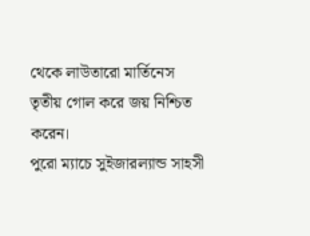থেকে লাউতারো মার্তিনেস তৃতীয় গোল করে জয় নিশ্চিত করেন।
পুরো ম্যাচে সুইজারল্যান্ড সাহসী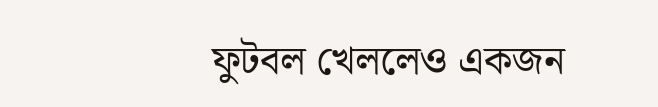ফুটবল খেললেও একজন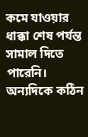কমে যাওয়ার ধাক্কা শেষ পর্যন্ত সামাল দিতে পারেনি। অন্যদিকে কঠিন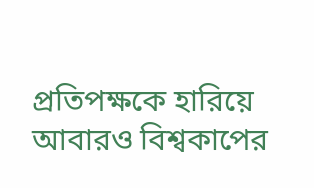প্রতিপক্ষকে হারিয়ে আবারও বিশ্বকাপের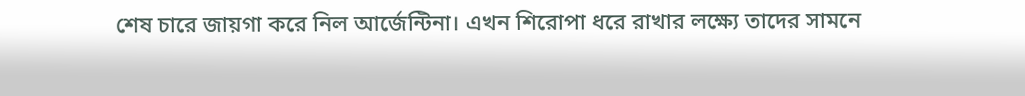শেষ চারে জায়গা করে নিল আর্জেন্টিনা। এখন শিরোপা ধরে রাখার লক্ষ্যে তাদের সামনে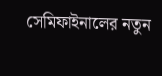সেমিফাইনালের নতুন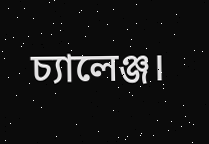চ্যালেঞ্জ।